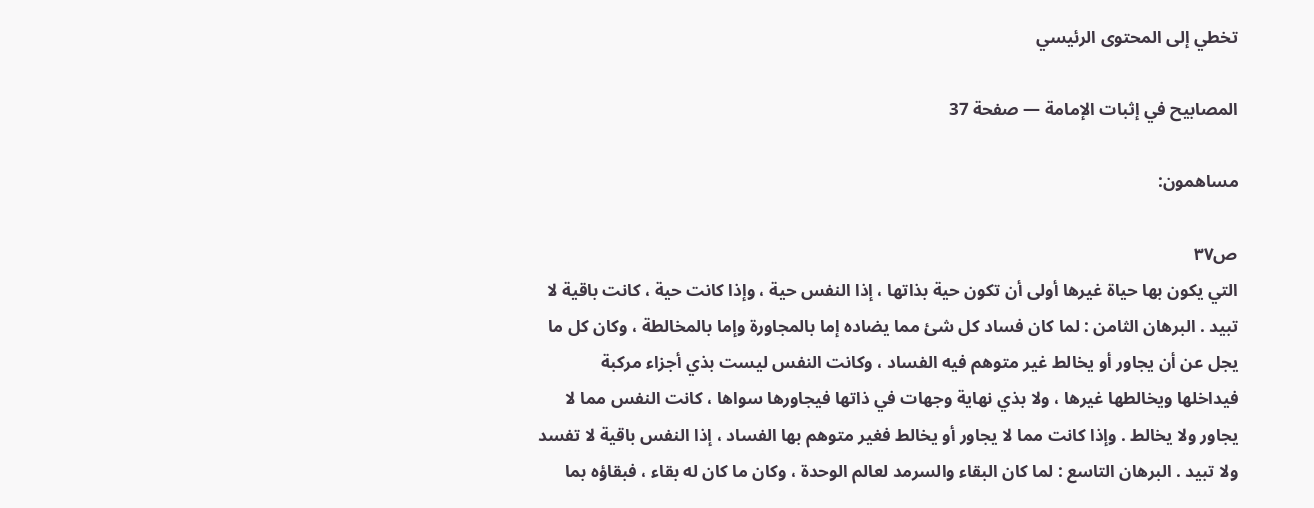تخطي إلى المحتوى الرئيسي

المصابيح في إثبات الإمامة — صفحة 37

مساهمون:

ص٣٧
التي يكون بها حياة غيرها أولى أن تكون حية بذاتها ، إذا النفس حية ، وإذا كانت حية ، كانت باقية لا تبيد . البرهان الثامن : لما كان فساد كل شئ مما يضاده إما بالمجاورة وإما بالمخالطة ، وكان كل ما يجل عن أن يجاور أو يخالط غير متوهم فيه الفساد ، وكانت النفس ليست بذي أجزاء مركبة فيداخلها ويخالطها غيرها ، ولا بذي نهاية وجهات في ذاتها فيجاورها سواها ، كانت النفس مما لا يجاور ولا يخالط . وإذا كانت مما لا يجاور أو يخالط فغير متوهم بها الفساد ، إذا النفس باقية لا تفسد ولا تبيد . البرهان التاسع : لما كان البقاء والسرمد لعالم الوحدة ، وكان ما كان له بقاء ، فبقاؤه بما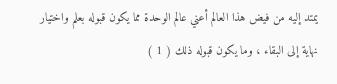يمتد إليه من فيض هذا العالم أعني عالم الوحدة مما يكون قبوله بعلم واختيار نهاية إلى البقاء ، وما يكون قبوله ذلك ( 1 )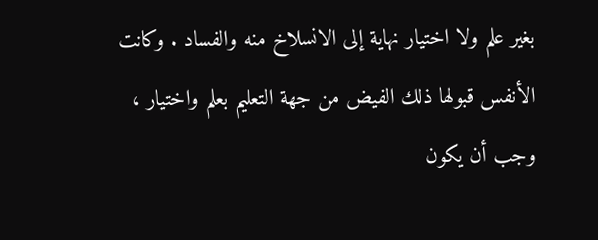بغير علم ولا اختيار نهاية إلى الانسلاخ منه والفساد . وكانت الأنفس قبولها ذلك الفيض من جهة التعليم بعلم واختيار ، وجب أن يكون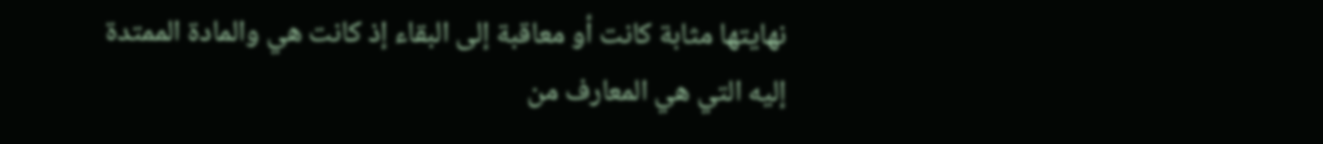نهايتها مثابة كانت أو معاقبة إلى البقاء إذ كانت هي والمادة الممتدة إليه التي هي المعارف من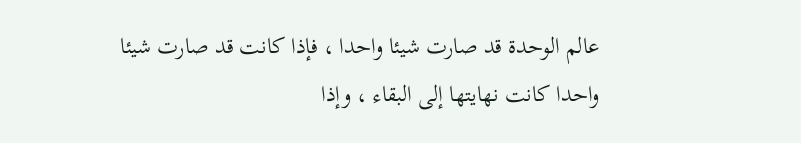عالم الوحدة قد صارت شيئا واحدا ، فإذا كانت قد صارت شيئا واحدا كانت نهايتها إلى البقاء ، وإذا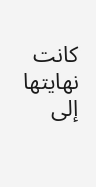كانت نهايتها إلى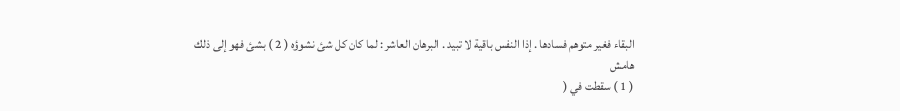البقاء فغير متوهم فسادها . إذا النفس باقية لا تبيد . البرهان العاشر : لما كان كل شئ نشوؤه ( 2 ) بشئ فهو إلى ذلك
هامش
( 1 ) سقطت في (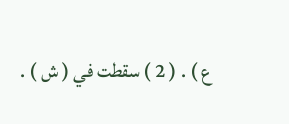ع ) . ( 2 ) سقطت في ( ش ) .